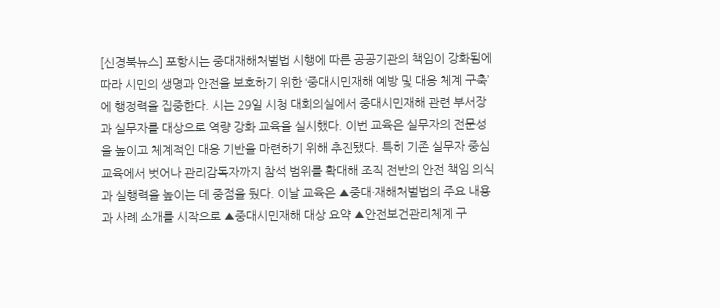[신경북뉴스] 포항시는 중대재해처벌법 시행에 따른 공공기관의 책임이 강화됨에 따라 시민의 생명과 안전을 보호하기 위한 ‘중대시민재해 예방 및 대응 체계 구축’에 행정력을 집중한다. 시는 29일 시청 대회의실에서 중대시민재해 관련 부서장과 실무자를 대상으로 역량 강화 교육을 실시했다. 이번 교육은 실무자의 전문성을 높이고 체계적인 대응 기반을 마련하기 위해 추진됐다. 특히 기존 실무자 중심 교육에서 벗어나 관리감독자까지 참석 범위를 확대해 조직 전반의 안전 책임 의식과 실행력을 높이는 데 중점을 뒀다. 이날 교육은 ▲중대·재해처벌법의 주요 내용과 사례 소개를 시작으로 ▲중대시민재해 대상 요약 ▲안전보건관리체계 구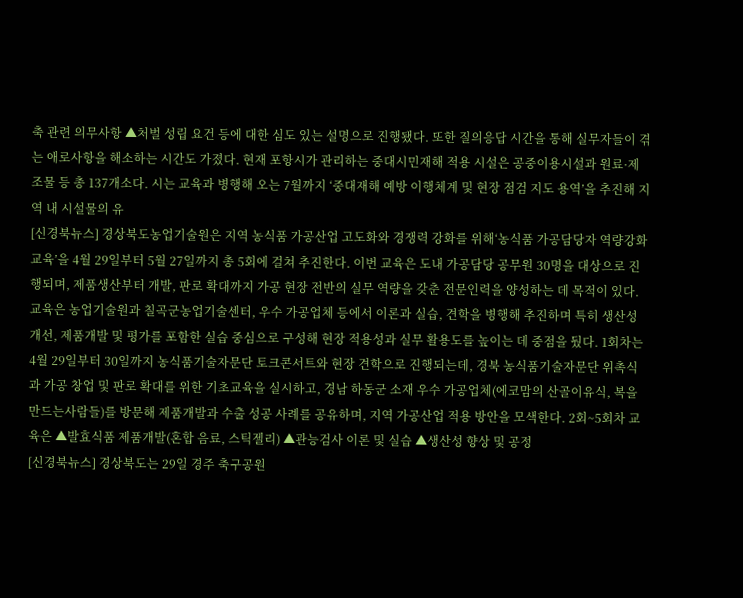축 관련 의무사항 ▲처벌 성립 요건 등에 대한 심도 있는 설명으로 진행됐다. 또한 질의응답 시간을 통해 실무자들이 겪는 애로사항을 해소하는 시간도 가졌다. 현재 포항시가 관리하는 중대시민재해 적용 시설은 공중이용시설과 원료·제조물 등 총 137개소다. 시는 교육과 병행해 오는 7월까지 ‘중대재해 예방 이행체계 및 현장 점검 지도 용역’을 추진해 지역 내 시설물의 유
[신경북뉴스] 경상북도농업기술원은 지역 농식품 가공산업 고도화와 경쟁력 강화를 위해‘농식품 가공담당자 역량강화 교육’을 4월 29일부터 5월 27일까지 총 5회에 걸쳐 추진한다. 이번 교육은 도내 가공담당 공무원 30명을 대상으로 진행되며, 제품생산부터 개발, 판로 확대까지 가공 현장 전반의 실무 역량을 갖춘 전문인력을 양성하는 데 목적이 있다. 교육은 농업기술원과 칠곡군농업기술센터, 우수 가공업체 등에서 이론과 실습, 견학을 병행해 추진하며 특히 생산성 개선, 제품개발 및 평가를 포함한 실습 중심으로 구성해 현장 적용성과 실무 활용도를 높이는 데 중점을 뒀다. 1회차는 4월 29일부터 30일까지 농식품기술자문단 토크콘서트와 현장 견학으로 진행되는데, 경북 농식품기술자문단 위촉식과 가공 창업 및 판로 확대를 위한 기초교육을 실시하고, 경남 하동군 소재 우수 가공업체(에코맘의 산골이유식, 복을만드는사람들)를 방문해 제품개발과 수출 성공 사례를 공유하며, 지역 가공산업 적용 방안을 모색한다. 2회~5회차 교육은 ▲발효식품 제품개발(혼합 음료, 스틱젤리) ▲관능검사 이론 및 실습 ▲생산성 향상 및 공정
[신경북뉴스] 경상북도는 29일 경주 축구공원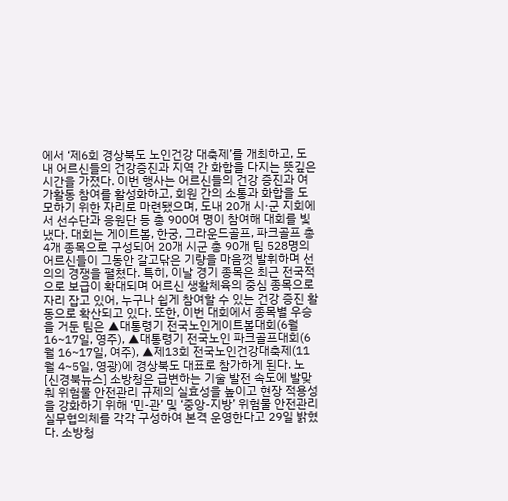에서 ‘제6회 경상북도 노인건강 대축제’를 개최하고, 도내 어르신들의 건강증진과 지역 간 화합을 다지는 뜻깊은 시간을 가졌다. 이번 행사는 어르신들의 건강 증진과 여가활동 참여를 활성화하고, 회원 간의 소통과 화합을 도모하기 위한 자리로 마련됐으며, 도내 20개 시·군 지회에서 선수단과 응원단 등 총 900여 명이 참여해 대회를 빛냈다. 대회는 게이트볼, 한궁, 그라운드골프, 파크골프 총 4개 종목으로 구성되어 20개 시군 총 90개 팀 528명의 어르신들이 그동안 갈고닦은 기량을 마음껏 발휘하며 선의의 경쟁을 펼쳤다. 특히, 이날 경기 종목은 최근 전국적으로 보급이 확대되며 어르신 생활체육의 중심 종목으로 자리 잡고 있어, 누구나 쉽게 참여할 수 있는 건강 증진 활동으로 확산되고 있다. 또한, 이번 대회에서 종목별 우승을 거둔 팀은 ▲대통령기 전국노인게이트볼대회(6월 16~17일, 영주), ▲대통령기 전국노인 파크골프대회(6월 16~17일, 여주), ▲제13회 전국노인건강대축제(11월 4~5일, 영광)에 경상북도 대표로 참가하게 된다. 노
[신경북뉴스] 소방청은 급변하는 기술 발전 속도에 발맞춰 위험물 안전관리 규제의 실효성을 높이고 현장 적용성을 강화하기 위해 ‘민-관’ 및 ‘중앙-지방’ 위험물 안전관리 실무협의체를 각각 구성하여 본격 운영한다고 29일 밝혔다. 소방청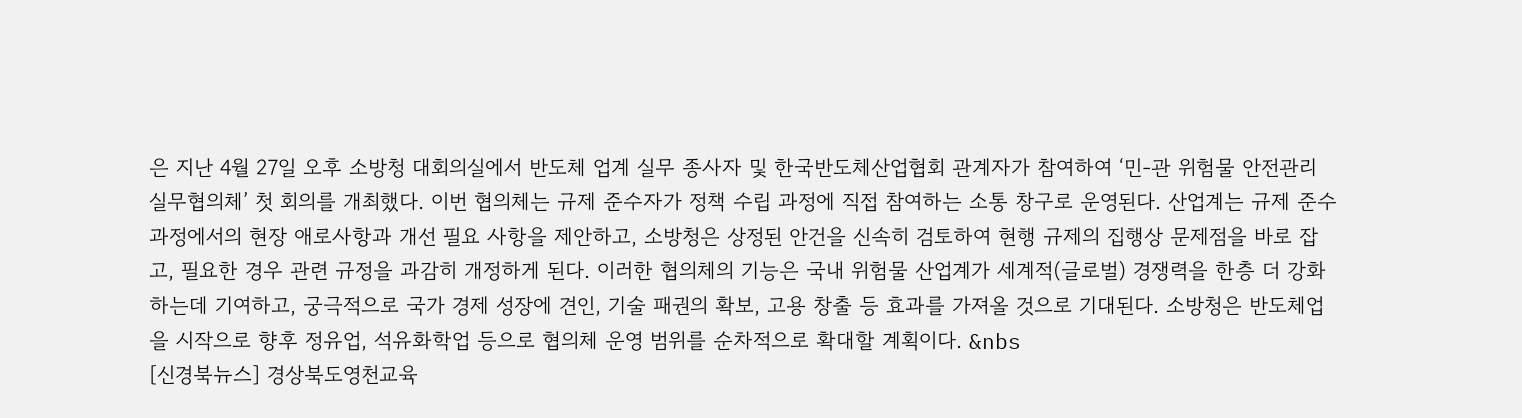은 지난 4월 27일 오후 소방청 대회의실에서 반도체 업계 실무 종사자 및 한국반도체산업협회 관계자가 참여하여 ‘민-관 위험물 안전관리 실무협의체’ 첫 회의를 개최했다. 이번 협의체는 규제 준수자가 정책 수립 과정에 직접 참여하는 소통 창구로 운영된다. 산업계는 규제 준수 과정에서의 현장 애로사항과 개선 필요 사항을 제안하고, 소방청은 상정된 안건을 신속히 검토하여 현행 규제의 집행상 문제점을 바로 잡고, 필요한 경우 관련 규정을 과감히 개정하게 된다. 이러한 협의체의 기능은 국내 위험물 산업계가 세계적(글로벌) 경쟁력을 한층 더 강화하는데 기여하고, 궁극적으로 국가 경제 성장에 견인, 기술 패권의 확보, 고용 창출 등 효과를 가져올 것으로 기대된다. 소방청은 반도체업을 시작으로 향후 정유업, 석유화학업 등으로 협의체 운영 범위를 순차적으로 확대할 계획이다. &nbs
[신경북뉴스] 경상북도영천교육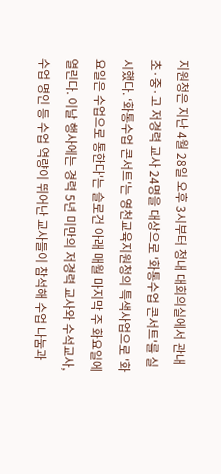지원청은 지난 4월 28일 오후 3시부터 청내 대회의실에서 관내 초·중·고 저경력 교사 24명을 대상으로 '화통수업 콘서트'를 실시했다. ‘화통수업 콘서트'는 영천교육지원청의 특색사업으로 '화요일은 수업으로 통한다'는 슬로건 아래 매월 마지막 주 화요일에 열린다. 이날 행사에는 경력 5년 미만의 저경력 교사와 수석교사, 수업 명인 등 수업 역량이 뛰어난 교사들이 참석해 수업 나눔과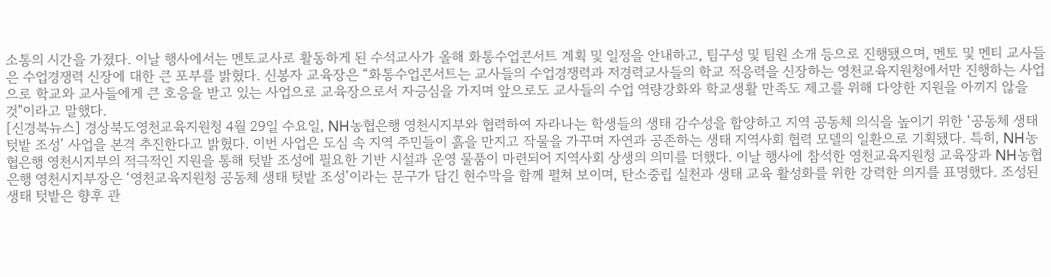소통의 시간을 가졌다. 이날 행사에서는 멘토교사로 활동하게 된 수석교사가 올해 화통수업콘서트 계획 및 일정을 안내하고, 팀구성 및 팀원 소개 등으로 진행됐으며, 멘토 및 멘티 교사들은 수업경쟁력 신장에 대한 큰 포부를 밝혔다. 신봉자 교육장은 “화통수업콘서트는 교사들의 수업경쟁력과 저경력교사들의 학교 적응력을 신장하는 영천교육지원청에서만 진행하는 사업으로 학교와 교사들에게 큰 호응을 받고 있는 사업으로 교육장으로서 자긍심을 가지며 앞으로도 교사들의 수업 역량강화와 학교생활 만족도 제고를 위해 다양한 지원을 아끼지 않을 것"이라고 말했다.
[신경북뉴스] 경상북도영천교육지원청 4월 29일 수요일, NH농협은행 영천시지부와 협력하여 자라나는 학생들의 생태 감수성을 함양하고 지역 공동체 의식을 높이기 위한 ‘공동체 생태 텃밭 조성’ 사업을 본격 추진한다고 밝혔다. 이번 사업은 도심 속 지역 주민들이 흙을 만지고 작물을 가꾸며 자연과 공존하는 생태 지역사회 협력 모델의 일환으로 기획됐다. 특히, NH농협은행 영천시지부의 적극적인 지원을 통해 텃밭 조성에 필요한 기반 시설과 운영 물품이 마련되어 지역사회 상생의 의미를 더했다. 이날 행사에 참석한 영천교육지원청 교육장과 NH농협은행 영천시지부장은 ‘영천교육지원청 공동체 생태 텃밭 조성’이라는 문구가 담긴 현수막을 함께 펼쳐 보이며, 탄소중립 실천과 생태 교육 활성화를 위한 강력한 의지를 표명했다. 조성된 생태 텃밭은 향후 관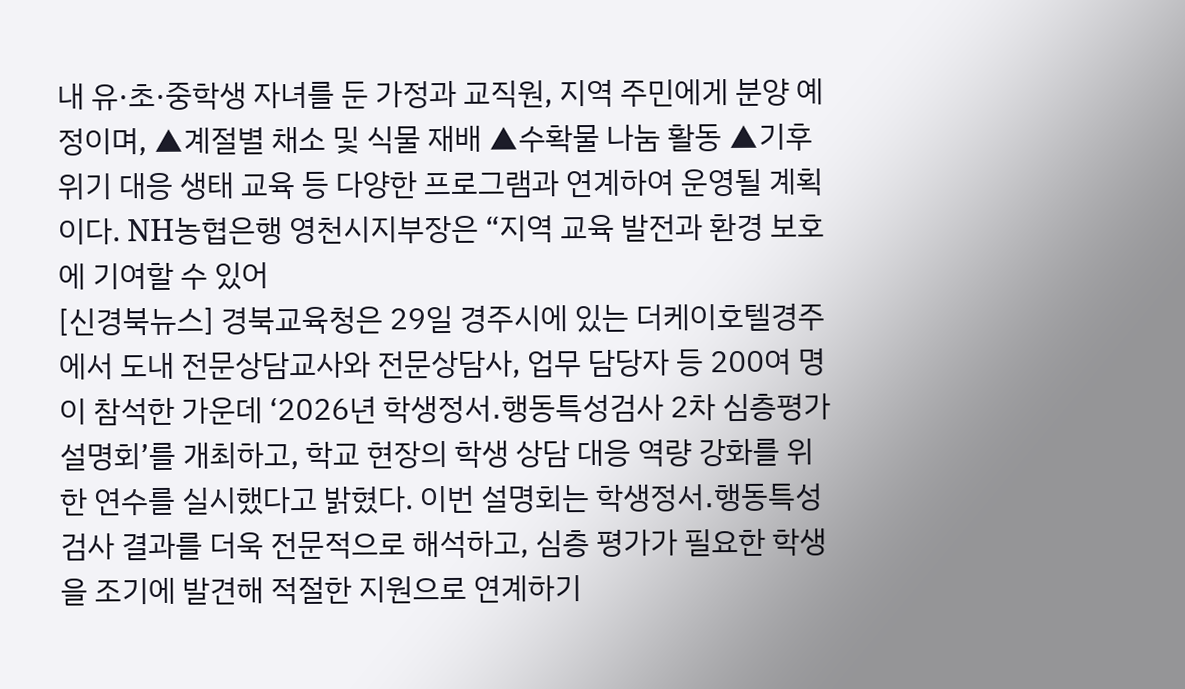내 유·초·중학생 자녀를 둔 가정과 교직원, 지역 주민에게 분양 예정이며, ▲계절별 채소 및 식물 재배 ▲수확물 나눔 활동 ▲기후 위기 대응 생태 교육 등 다양한 프로그램과 연계하여 운영될 계획이다. NH농협은행 영천시지부장은 “지역 교육 발전과 환경 보호에 기여할 수 있어
[신경북뉴스] 경북교육청은 29일 경주시에 있는 더케이호텔경주에서 도내 전문상담교사와 전문상담사, 업무 담당자 등 200여 명이 참석한 가운데 ‘2026년 학생정서․행동특성검사 2차 심층평가 설명회’를 개최하고, 학교 현장의 학생 상담 대응 역량 강화를 위한 연수를 실시했다고 밝혔다. 이번 설명회는 학생정서․행동특성검사 결과를 더욱 전문적으로 해석하고, 심층 평가가 필요한 학생을 조기에 발견해 적절한 지원으로 연계하기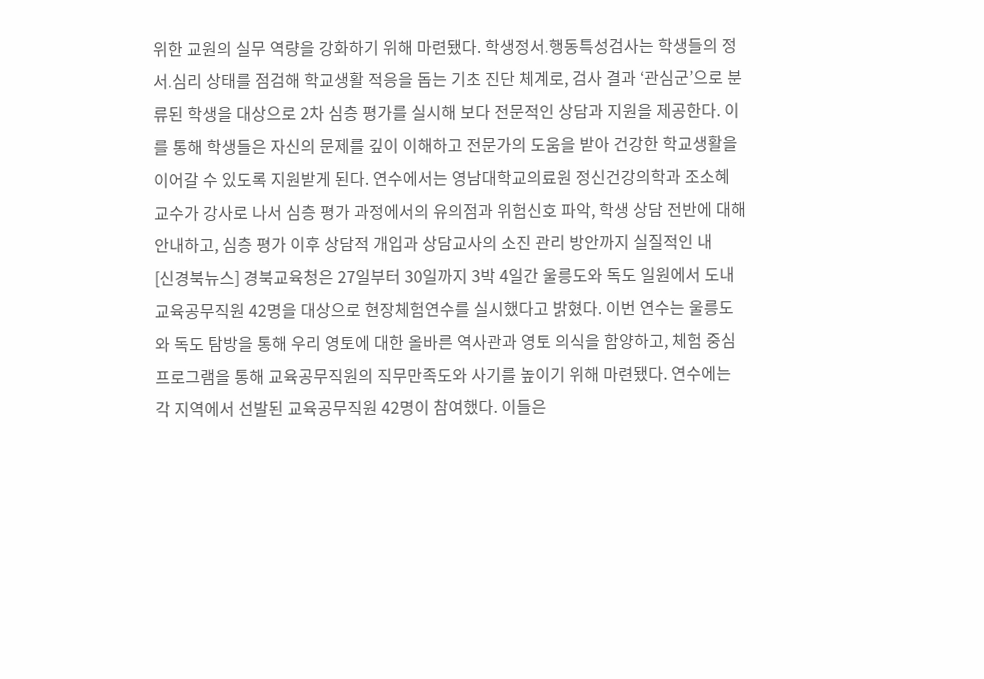위한 교원의 실무 역량을 강화하기 위해 마련됐다. 학생정서․행동특성검사는 학생들의 정서․심리 상태를 점검해 학교생활 적응을 돕는 기초 진단 체계로, 검사 결과 ‘관심군’으로 분류된 학생을 대상으로 2차 심층 평가를 실시해 보다 전문적인 상담과 지원을 제공한다. 이를 통해 학생들은 자신의 문제를 깊이 이해하고 전문가의 도움을 받아 건강한 학교생활을 이어갈 수 있도록 지원받게 된다. 연수에서는 영남대학교의료원 정신건강의학과 조소혜 교수가 강사로 나서 심층 평가 과정에서의 유의점과 위험신호 파악, 학생 상담 전반에 대해 안내하고, 심층 평가 이후 상담적 개입과 상담교사의 소진 관리 방안까지 실질적인 내
[신경북뉴스] 경북교육청은 27일부터 30일까지 3박 4일간 울릉도와 독도 일원에서 도내 교육공무직원 42명을 대상으로 현장체험연수를 실시했다고 밝혔다. 이번 연수는 울릉도와 독도 탐방을 통해 우리 영토에 대한 올바른 역사관과 영토 의식을 함양하고, 체험 중심 프로그램을 통해 교육공무직원의 직무만족도와 사기를 높이기 위해 마련됐다. 연수에는 각 지역에서 선발된 교육공무직원 42명이 참여했다. 이들은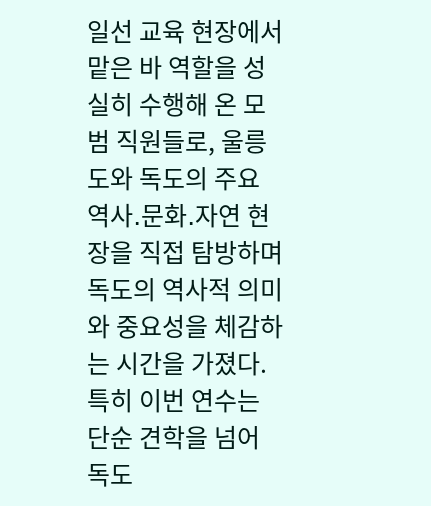일선 교육 현장에서 맡은 바 역할을 성실히 수행해 온 모범 직원들로, 울릉도와 독도의 주요 역사․문화․자연 현장을 직접 탐방하며 독도의 역사적 의미와 중요성을 체감하는 시간을 가졌다. 특히 이번 연수는 단순 견학을 넘어 독도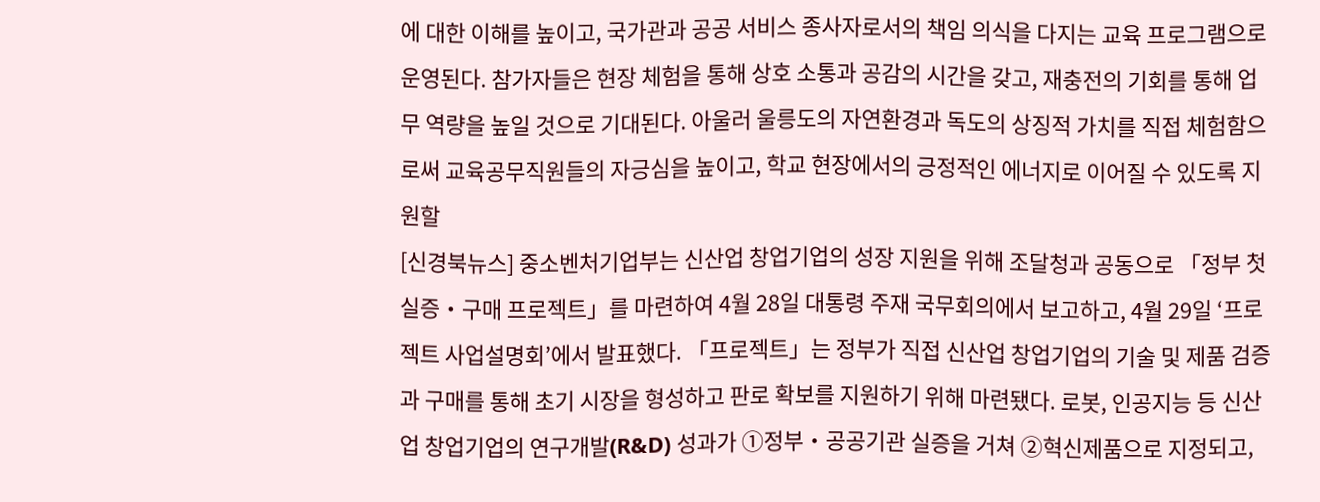에 대한 이해를 높이고, 국가관과 공공 서비스 종사자로서의 책임 의식을 다지는 교육 프로그램으로 운영된다. 참가자들은 현장 체험을 통해 상호 소통과 공감의 시간을 갖고, 재충전의 기회를 통해 업무 역량을 높일 것으로 기대된다. 아울러 울릉도의 자연환경과 독도의 상징적 가치를 직접 체험함으로써 교육공무직원들의 자긍심을 높이고, 학교 현장에서의 긍정적인 에너지로 이어질 수 있도록 지원할
[신경북뉴스] 중소벤처기업부는 신산업 창업기업의 성장 지원을 위해 조달청과 공동으로 「정부 첫 실증‧구매 프로젝트」를 마련하여 4월 28일 대통령 주재 국무회의에서 보고하고, 4월 29일 ‘프로젝트 사업설명회’에서 발표했다. 「프로젝트」는 정부가 직접 신산업 창업기업의 기술 및 제품 검증과 구매를 통해 초기 시장을 형성하고 판로 확보를 지원하기 위해 마련됐다. 로봇, 인공지능 등 신산업 창업기업의 연구개발(R&D) 성과가 ①정부‧공공기관 실증을 거쳐 ②혁신제품으로 지정되고,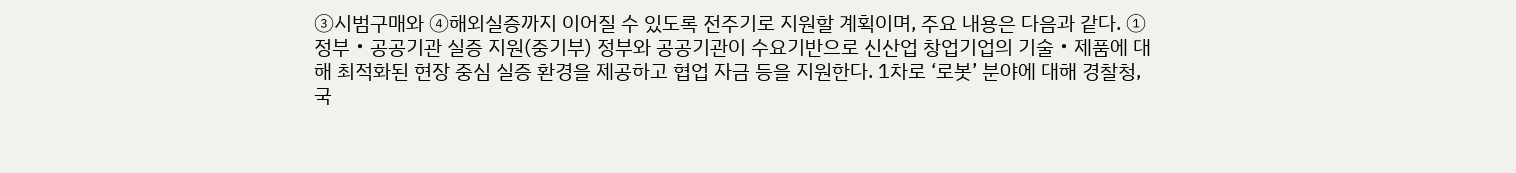③시범구매와 ④해외실증까지 이어질 수 있도록 전주기로 지원할 계획이며, 주요 내용은 다음과 같다. ① 정부‧공공기관 실증 지원(중기부) 정부와 공공기관이 수요기반으로 신산업 창업기업의 기술‧제품에 대해 최적화된 현장 중심 실증 환경을 제공하고 협업 자금 등을 지원한다. 1차로 ‘로봇’ 분야에 대해 경찰청, 국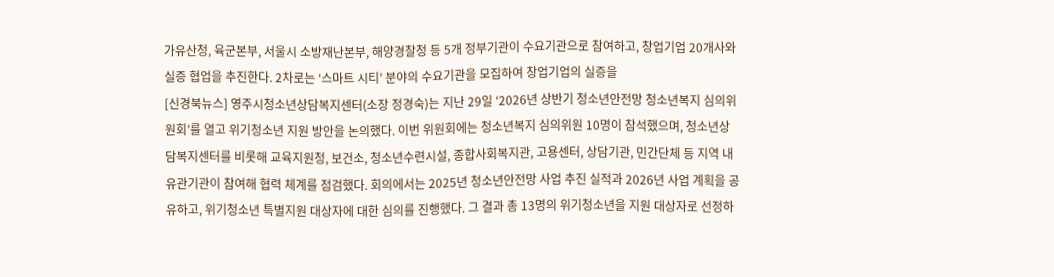가유산청, 육군본부, 서울시 소방재난본부, 해양경찰청 등 5개 정부기관이 수요기관으로 참여하고, 창업기업 20개사와 실증 협업을 추진한다. 2차로는 ‘스마트 시티’ 분야의 수요기관을 모집하여 창업기업의 실증을
[신경북뉴스] 영주시청소년상담복지센터(소장 정경숙)는 지난 29일 ‘2026년 상반기 청소년안전망 청소년복지 심의위원회’를 열고 위기청소년 지원 방안을 논의했다. 이번 위원회에는 청소년복지 심의위원 10명이 참석했으며, 청소년상담복지센터를 비롯해 교육지원청, 보건소, 청소년수련시설, 종합사회복지관, 고용센터, 상담기관, 민간단체 등 지역 내 유관기관이 참여해 협력 체계를 점검했다. 회의에서는 2025년 청소년안전망 사업 추진 실적과 2026년 사업 계획을 공유하고, 위기청소년 특별지원 대상자에 대한 심의를 진행했다. 그 결과 총 13명의 위기청소년을 지원 대상자로 선정하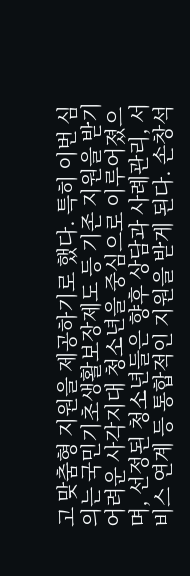고 맞춤형 지원을 제공하기로 했다. 특히 이번 심의는 국민기초생활보장제도 등 기존 지원을 받기 어려운 사각지대 청소년을 중심으로 이루어졌으며, 선정된 청소년들은 향후 상담과 사례관리, 서비스 연계 등 통합적인 지원을 받게 된다. 손창석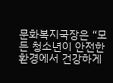문화복지국장은 “모든 청소년이 안전한 환경에서 건강하게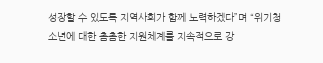성장할 수 있도록 지역사회가 함께 노력하겠다”며 “위기청소년에 대한 촘촘한 지원체계를 지속적으로 강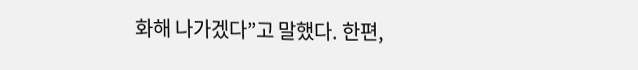화해 나가겠다”고 말했다. 한편,